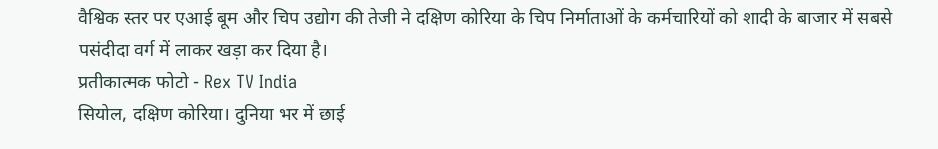वैश्विक स्तर पर एआई बूम और चिप उद्योग की तेजी ने दक्षिण कोरिया के चिप निर्माताओं के कर्मचारियों को शादी के बाजार में सबसे पसंदीदा वर्ग में लाकर खड़ा कर दिया है।
प्रतीकात्मक फोटो - Rex TV India
सियोल, दक्षिण कोरिया। दुनिया भर में छाई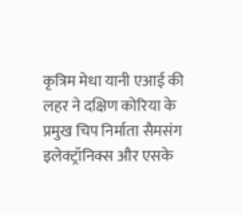कृत्रिम मेधा यानी एआई की लहर ने दक्षिण कोरिया के प्रमुख चिप निर्माता सैमसंग इलेक्ट्रॉनिक्स और एसके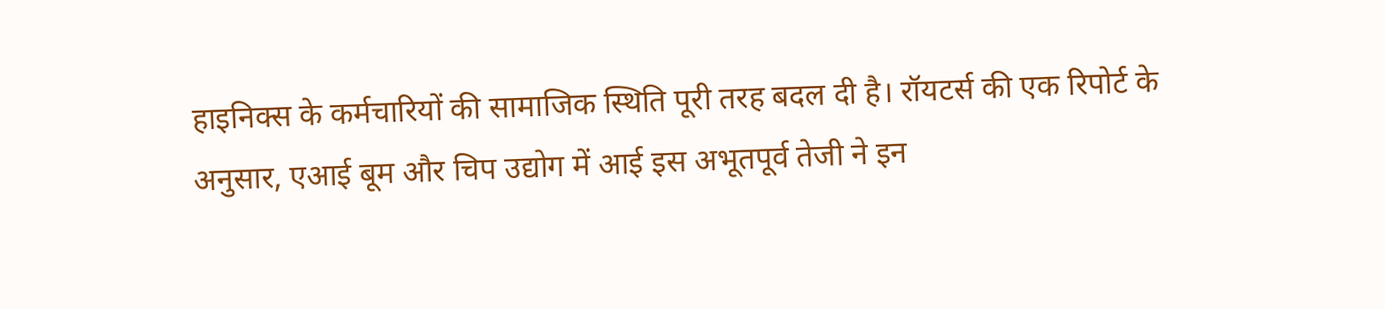हाइनिक्स के कर्मचारियों की सामाजिक स्थिति पूरी तरह बदल दी है। रॉयटर्स की एक रिपोर्ट के अनुसार, एआई बूम और चिप उद्योग में आई इस अभूतपूर्व तेजी ने इन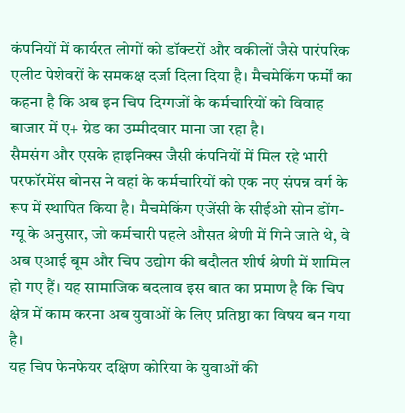कंपनियों में कार्यरत लोगों को डॉक्टरों और वकीलों जैसे पारंपरिक एलीट पेशेवरों के समकक्ष दर्जा दिला दिया है। मैचमेकिंग फर्मों का कहना है कि अब इन चिप दिग्गजों के कर्मचारियों को विवाह बाजार में ए+ ग्रेड का उम्मीदवार माना जा रहा है।
सैमसंग और एसके हाइनिक्स जैसी कंपनियों में मिल रहे भारी परफॉरमेंस बोनस ने वहां के कर्मचारियों को एक नए संपन्न वर्ग के रूप में स्थापित किया है। मैचमेकिंग एजेंसी के सीईओ सोन डोंग-ग्यू के अनुसार, जो कर्मचारी पहले औसत श्रेणी में गिने जाते थे, वे अब एआई बूम और चिप उद्योग की बदौलत शीर्ष श्रेणी में शामिल हो गए हैं। यह सामाजिक बदलाव इस बात का प्रमाण है कि चिप क्षेत्र में काम करना अब युवाओं के लिए प्रतिष्ठा का विषय बन गया है।
यह चिप फेनफेयर दक्षिण कोरिया के युवाओं की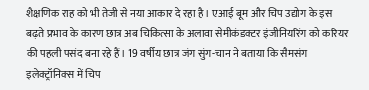शैक्षणिक राह को भी तेजी से नया आकार दे रहा है। एआई बूम और चिप उद्योग के इस बढ़ते प्रभाव के कारण छात्र अब चिकित्सा के अलावा सेमीकंडक्टर इंजीनियरिंग को करियर की पहली पसंद बना रहे हैं। 19 वर्षीय छात्र जंग सुंग-चान ने बताया कि सैमसंग इलेक्ट्रॉनिक्स में चिप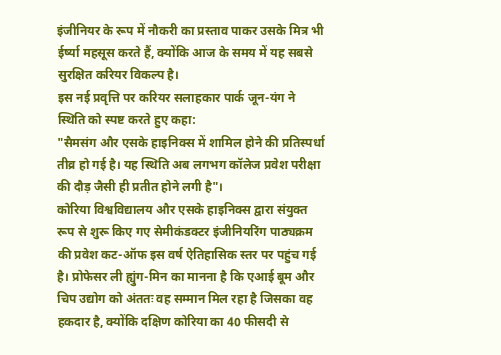इंजीनियर के रूप में नौकरी का प्रस्ताव पाकर उसके मित्र भी ईर्ष्या महसूस करते हैं, क्योंकि आज के समय में यह सबसे सुरक्षित करियर विकल्प है।
इस नई प्रवृत्ति पर करियर सलाहकार पार्क जून-यंग ने स्थिति को स्पष्ट करते हुए कहा:
"सैमसंग और एसके हाइनिक्स में शामिल होने की प्रतिस्पर्धा तीव्र हो गई है। यह स्थिति अब लगभग कॉलेज प्रवेश परीक्षा की दौड़ जैसी ही प्रतीत होने लगी है"।
कोरिया विश्वविद्यालय और एसके हाइनिक्स द्वारा संयुक्त रूप से शुरू किए गए सेमीकंडक्टर इंजीनियरिंग पाठ्यक्रम की प्रवेश कट-ऑफ इस वर्ष ऐतिहासिक स्तर पर पहुंच गई है। प्रोफेसर ली ह्युंग-मिन का मानना है कि एआई बूम और चिप उद्योग को अंततः वह सम्मान मिल रहा है जिसका वह हकदार है, क्योंकि दक्षिण कोरिया का 40 फीसदी से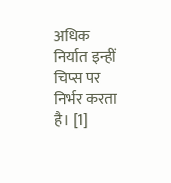अधिक निर्यात इन्हीं चिप्स पर निर्भर करता है। [1]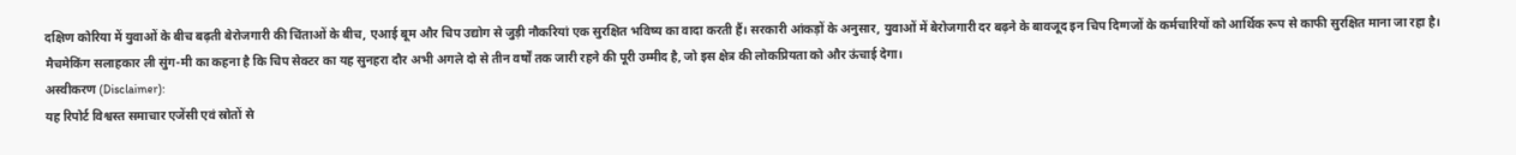दक्षिण कोरिया में युवाओं के बीच बढ़ती बेरोजगारी की चिंताओं के बीच, एआई बूम और चिप उद्योग से जुड़ी नौकरियां एक सुरक्षित भविष्य का वादा करती हैं। सरकारी आंकड़ों के अनुसार, युवाओं में बेरोजगारी दर बढ़ने के बावजूद इन चिप दिग्गजों के कर्मचारियों को आर्थिक रूप से काफी सुरक्षित माना जा रहा है। मैचमेकिंग सलाहकार ली सुंग-मी का कहना है कि चिप सेक्टर का यह सुनहरा दौर अभी अगले दो से तीन वर्षों तक जारी रहने की पूरी उम्मीद है, जो इस क्षेत्र की लोकप्रियता को और ऊंचाई देगा।
अस्वीकरण (Disclaimer):
यह रिपोर्ट विश्वस्त समाचार एजेंसी एवं स्रोतों से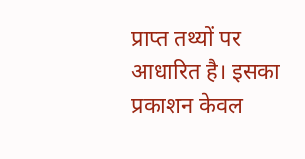प्राप्त तथ्यों पर आधारित है। इसका प्रकाशन केवल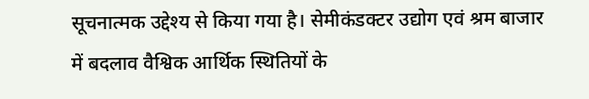सूचनात्मक उद्देश्य से किया गया है। सेमीकंडक्टर उद्योग एवं श्रम बाजार में बदलाव वैश्विक आर्थिक स्थितियों के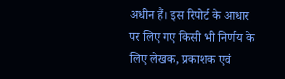अधीन हैं। इस रिपोर्ट के आधार पर लिए गए किसी भी निर्णय के लिए लेखक, प्रकाशक एवं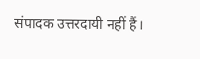संपादक उत्तरदायी नहीं हैं।